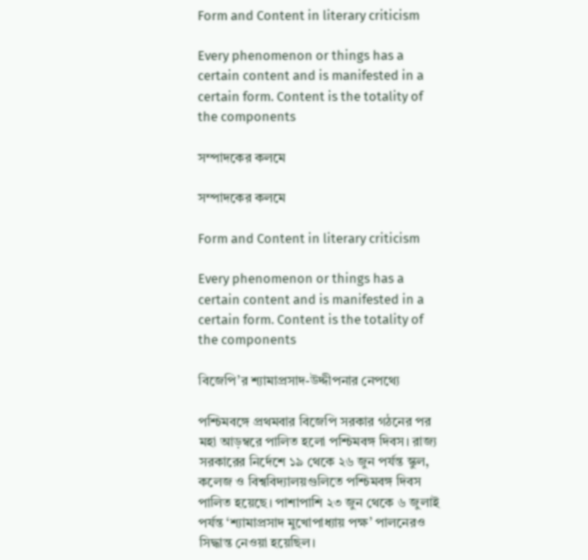Form and Content in literary criticism

Every phenomenon or things has a certain content and is manifested in a certain form. Content is the totality of the components

সম্পাদকের কলমে

সম্পাদকের কলমে

Form and Content in literary criticism

Every phenomenon or things has a certain content and is manifested in a certain form. Content is the totality of the components

বিজেপি’র শ্যামাপ্রসাদ-উদ্দীপনার নেপথ্যে

পশ্চিমবঙ্গে প্রথমবার বিজেপি সরকার গঠনের পর মহা আড়ম্বরে পালিত হলো পশ্চিমবঙ্গ দিবস। রাজ্য সরকারের নির্দেশে ১৯ থেকে ২৬ জুন পর্যন্ত স্কুল, কলেজ ও বিশ্ববিদ্যালয়গুলিতে পশ্চিমবঙ্গ দিবস পালিত হয়েছে। পাশাপাশি ২৩ জুন থেকে ৬ জুলাই পর্যন্ত ‘শ্যামাপ্রসাদ মুখোপাধ্যায় পক্ষ’ পালনেরও সিদ্ধান্ত নেওয়া হয়েছিল।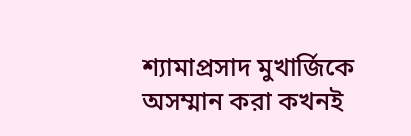শ্যামাপ্রসাদ মুখার্জিকে অসম্মান করা কখনই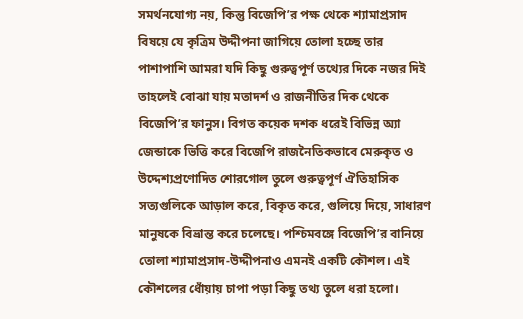সমর্থনযোগ্য নয়, কিন্তু বিজেপি’র পক্ষ থেকে শ্যামাপ্রসাদ বিষয়ে যে কৃত্রিম উদ্দীপনা জাগিয়ে তোলা হচ্ছে তার পাশাপাশি আমরা যদি কিছু গুরুত্বপূর্ণ তথ্যের দিকে নজর দিই তাহলেই বোঝা যায় মতাদর্শ ও রাজনীতির দিক থেকে বিজেপি’র ফানুস। বিগত কয়েক দশক ধরেই বিভিন্ন অ্যা জেন্ডাকে ভিত্তি করে বিজেপি রাজনৈতিকভাবে মেরুকৃত ও উদ্দেশ্যপ্রণোদিত শোরগোল তুলে গুরুত্বপূর্ণ ঐতিহাসিক সত্যগুলিকে আড়াল করে, বিকৃত করে, গুলিয়ে দিয়ে, সাধারণ মানুষকে বিভ্রান্ত করে চলেছে। পশ্চিমবঙ্গে বিজেপি’র বানিয়ে তোলা শ্যামাপ্রসাদ-উদ্দীপনাও এমনই একটি কৌশল। এই কৌশলের ধোঁয়ায় চাপা পড়া কিছু তথ্য তুলে ধরা হলো।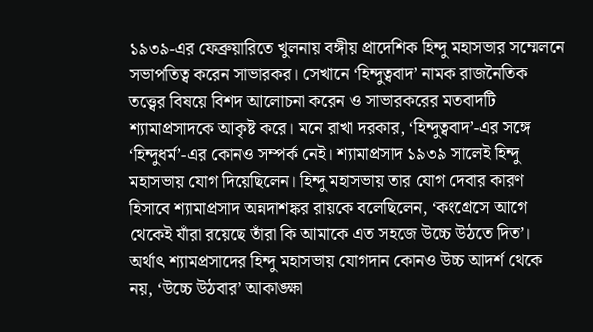১৯৩৯-এর ফেব্রুয়ারিতে খুলনায় বঙ্গীয় প্রাদেশিক হিন্দু মহাসভার সম্মেলনে সভাপতিত্ব করেন সাভারকর। সেখানে ‘হিন্দুত্ববাদ’ নামক রাজনৈতিক তত্ত্বের বিষয়ে বিশদ আলোচনা করেন ও সাভারকরের মতবাদটি শ্যামাপ্রসাদকে আকৃষ্ট করে। মনে রাখা দরকার, ‘হিন্দুত্ববাদ’-এর সঙ্গে ‘হিন্দুধর্ম’-এর কোনও সম্পর্ক নেই। শ্যামাপ্রসাদ ১৯৩৯ সালেই হিন্দু মহাসভায় যোগ দিয়েছিলেন। হিন্দু মহাসভায় তার যোগ দেবার কারণ হিসাবে শ্যামাপ্রসাদ অন্নদাশঙ্কর রায়কে বলেছিলেন, ‘কংগ্রেসে আগে থেকেই যাঁরা রয়েছে তাঁরা কি আমাকে এত সহজে উচ্চে উঠতে দিত’। অর্থাৎ শ্যামপ্রসাদের হিন্দু মহাসভায় যোগদান কোনও উচ্চ আদর্শ থেকে নয়, ‘উচ্চে উঠবার’ আকাঙ্ক্ষা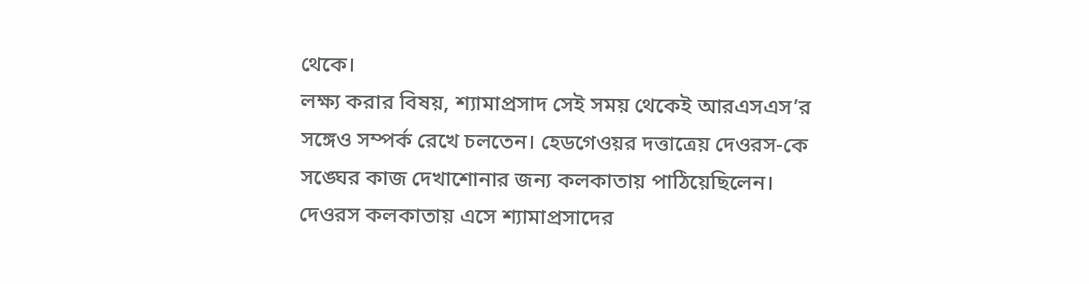থেকে।
লক্ষ্য করার বিষয়, শ্যামাপ্রসাদ সেই সময় থেকেই আরএসএস’র সঙ্গেও সম্পর্ক রেখে চলতেন। হেডগেওয়র দত্তাত্রেয় দেওরস-কে সঙ্ঘের কাজ দেখাশোনার জন্য কলকাতায় পাঠিয়েছিলেন। দেওরস কলকাতায় এসে শ্যামাপ্রসাদের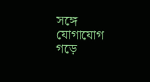সঙ্গে যোগাযোগ গড়ে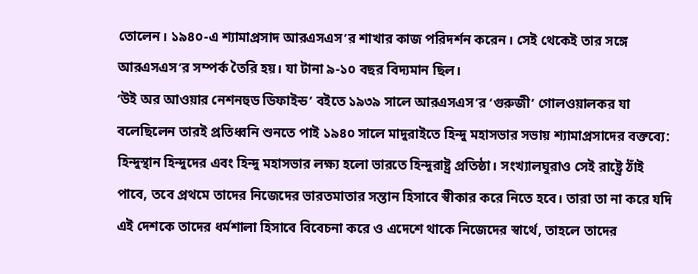তোলেন। ১৯৪০-এ শ্যামাপ্রসাদ আরএসএস’র শাখার কাজ পরিদর্শন করেন। সেই থেকেই তার সঙ্গে আরএসএস’র সম্পর্ক তৈরি হয়। যা টানা ৯-১০ বছর বিদ্যমান ছিল।
‘উই অর আওয়ার নেশনহুড ডিফাইন্ড’ বইতে ১৯৩৯ সালে আরএসএস’র ‘গুরুজী’ গোলওয়ালকর যা বলেছিলেন তারই প্রতিধ্বনি শুনতে পাই ১৯৪০ সালে মাদুরাইতে হিন্দু মহাসভার সভায় শ্যামাপ্রসাদের বক্তব্যে: হিন্দুস্থান হিন্দুদের এবং হিন্দু মহাসভার লক্ষ্য হলো ভারতে হিন্দুরাষ্ট্র প্রতিষ্ঠা। সংখ্যালঘুরাও সেই রাষ্ট্রে ঠাঁই পাবে, তবে প্রথমে তাদের নিজেদের ভারতমাতার সন্তান হিসাবে স্বীকার করে নিতে হবে। তারা তা না করে যদি এই দেশকে তাদের ধর্মশালা হিসাবে বিবেচনা করে ও এদেশে থাকে নিজেদের স্বার্থে, তাহলে তাদের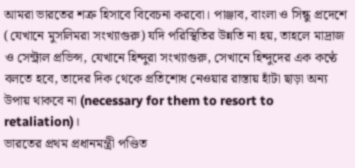আমরা ভারতের শত্রু হিসাবে বিবেচনা করবো। পাঞ্জাব, বাংলা ও সিন্ধু প্রদেশে (যেখানে মুসলিমরা সংখ্যাগুরু) যদি পরিস্থিতির উন্নতি না হয়, তাহলে মাদ্রাজ ও সেন্ট্রাল প্রভিন্স, যেখানে হিন্দুরা সংখ্যাগুরু, সেখানে হিন্দুদের এক কণ্ঠে বলতে হবে, তাদের দিক থেকে প্রতিশোধ নেওয়ার রাস্তায় হাঁটা ছাড়া অন্য উপায় থাকবে না (necessary for them to resort to retaliation)।
ভারতের প্রথম প্রধানমন্ত্রী পণ্ডিত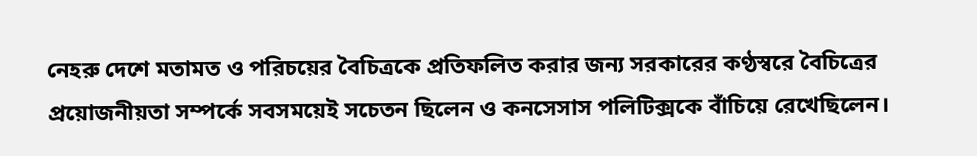নেহরু দেশে মতামত ও পরিচয়ের বৈচিত্রকে প্রতিফলিত করার জন্য সরকারের কণ্ঠস্বরে বৈচিত্রের প্রয়োজনীয়তা সম্পর্কে সবসময়েই সচেতন ছিলেন ও কনসেসাস পলিটিক্সকে বাঁচিয়ে রেখেছিলেন।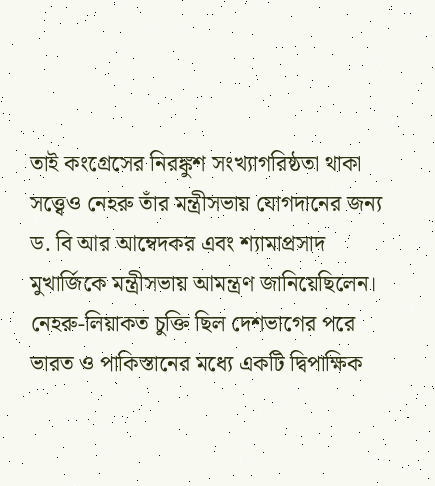তাই কংগ্রেসের নিরঙ্কুশ সংখ্যাগরিষ্ঠতা থাকা সত্ত্বেও নেহরু তাঁর মন্ত্রীসভায় যোগদানের জন্য ড. বি আর আম্বেদকর এবং শ্যামাপ্রসাদ মুখার্জিকে মন্ত্রীসভায় আমন্ত্রণ জানিয়েছিলেন।
নেহরু-লিয়াকত চুক্তি ছিল দেশভাগের পরে ভারত ও পাকিস্তানের মধ্যে একটি দ্বিপাক্ষিক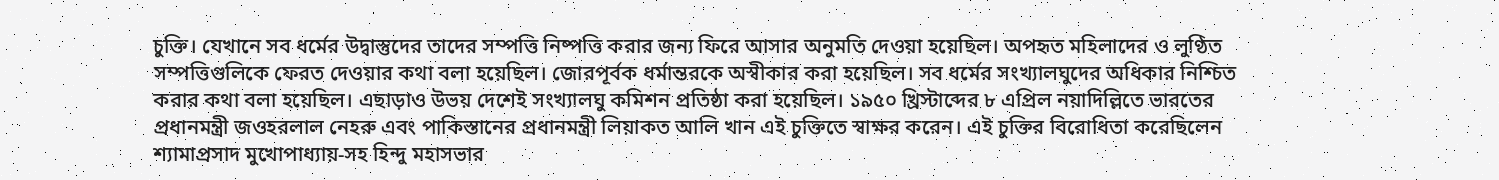চুক্তি। যেখানে সব ধর্মের উদ্বাস্তুদের তাদের সম্পত্তি নিষ্পত্তি করার জন্য ফিরে আসার অনুমতি দেওয়া হয়েছিল। অপহৃত মহিলাদের ও লুণ্ঠিত সম্পত্তিগুলিকে ফেরত দেওয়ার কথা বলা হয়েছিল। জোরপূর্বক ধর্মান্তরকে অস্বীকার করা হয়েছিল। সব ধর্মের সংখ্যালঘুদের অধিকার নিশ্চিত করার কথা বলা হয়েছিল। এছাড়াও উভয় দেশেই সংখ্যালঘু কমিশন প্রতিষ্ঠা করা হয়েছিল। ১৯৫০ খ্রিস্টাব্দের ৮ এপ্রিল নয়াদিল্লিতে ভারতের প্রধানমন্ত্রী জওহরলাল নেহরু এবং পাকিস্তানের প্রধানমন্ত্রী লিয়াকত আলি খান এই চুক্তিতে স্বাক্ষর করেন। এই চুক্তির বিরোধিতা করেছিলেন শ্যামাপ্রসাদ মুখোপাধ্যায়-সহ হিন্দু মহাসভার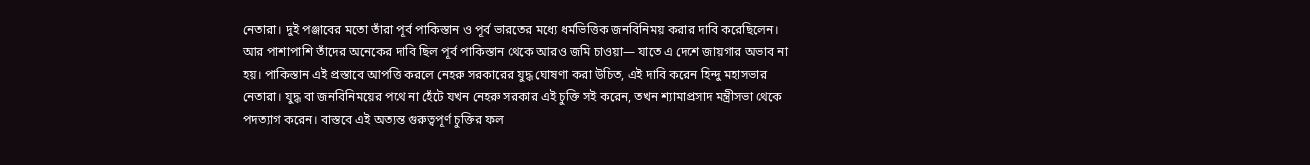নেতারা। দুই পঞ্জাবের মতো তাঁরা পূর্ব পাকিস্তান ও পূর্ব ভারতের মধ্যে ধর্মভিত্তিক জনবিনিময় করার দাবি করেছিলেন। আর পাশাপাশি তাঁদের অনেকের দাবি ছিল পূর্ব পাকিস্তান থেকে আরও জমি চাওয়া— যাতে এ দেশে জায়গার অভাব না হয়। পাকিস্তান এই প্রস্তাবে আপত্তি করলে নেহরু সরকারের যুদ্ধ ঘোষণা করা উচিত, এই দাবি করেন হিন্দু মহাসভার নেতারা। যুদ্ধ বা জনবিনিময়ের পথে না হেঁটে যখন নেহরু সরকার এই চুক্তি সই করেন, তখন শ্যামাপ্রসাদ মন্ত্রীসভা থেকে পদত্যাগ করেন। বাস্তবে এই অত্যন্ত গুরুত্বপূর্ণ চুক্তির ফল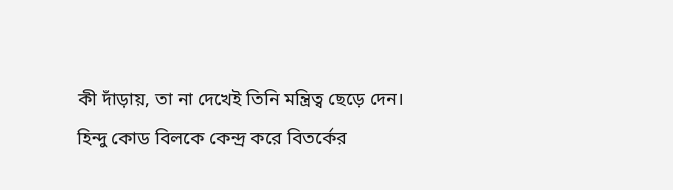কী দাঁড়ায়, তা না দেখেই তিনি মন্ত্রিত্ব ছেড়ে দেন।
হিন্দু কোড বিলকে কেন্দ্র করে বিতর্কের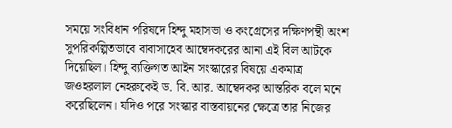সময়ে সংবিধান পরিষদে হিন্দু মহাসভা ও কংগ্রেসের দক্ষিণপন্থী অংশ সুপরিকল্পিতভাবে বাবাসাহেব আম্বেদকরের আনা এই বিল আটকে দিয়েছিল। হিন্দু ব্যক্তিগত আইন সংস্কারের বিষয়ে একমাত্র জওহরলাল নেহরুকেই ড. বি. আর. আম্বেদকর আন্তরিক বলে মনে করেছিলেন। যদিও পরে সংস্কার বাস্তবায়নের ক্ষেত্রে তার নিজের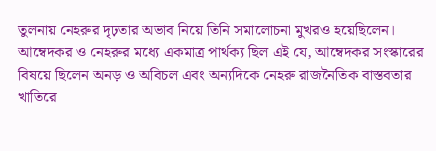তুলনায় নেহরুর দৃঢ়তার অভাব নিয়ে তিনি সমালোচনা মুখরও হয়েছিলেন। আম্বেদকর ও নেহরুর মধ্যে একমাত্র পার্থক্য ছিল এই যে, আম্বেদকর সংস্কারের বিষয়ে ছিলেন অনড় ও অবিচল এবং অন্যদিকে নেহরু রাজনৈতিক বাস্তবতার খাতিরে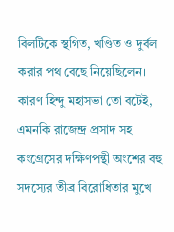বিলটিকে স্থগিত, খণ্ডিত ও দুর্বল করার পথ বেছে নিয়েছিলেন। কারণ হিন্দু মহাসভা তো বটেই, এমনকি রাজেন্দ্র প্রসাদ সহ কংগ্রেসের দক্ষিণপন্থী অংশের বহু সদস্যের তীব্র বিরোধিতার মুখে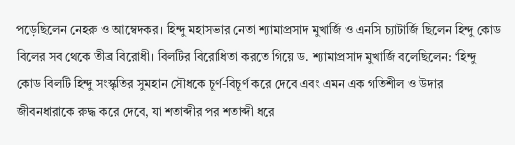পড়েছিলেন নেহরু ও আম্বেদকর। হিন্দু মহাসভার নেতা শ্যামাপ্রসাদ মুখার্জি ও এনসি চ্যাটার্জি ছিলেন হিন্দু কোড বিলের সব থেকে তীব্র বিরোধী। বিলটির বিরোধিতা করতে গিয়ে ড. শ্যামাপ্রসাদ মুখার্জি বলেছিলেন: ‘হিন্দু কোড বিলটি হিন্দু সংস্কৃতির সুমহান সৌধকে চূর্ণ-বিচূর্ণ করে দেবে এবং এমন এক গতিশীল ও উদার জীবনধারাকে রুদ্ধ করে দেবে, যা শতাব্দীর পর শতাব্দী ধরে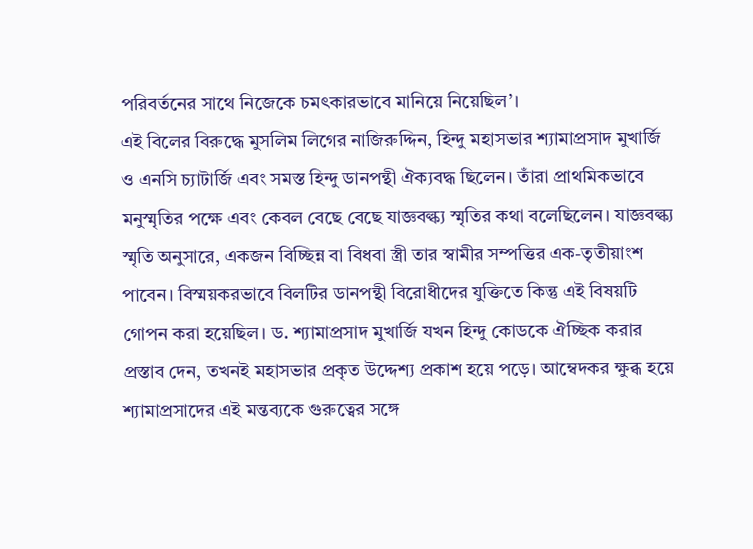পরিবর্তনের সাথে নিজেকে চমৎকারভাবে মানিয়ে নিয়েছিল’।
এই বিলের বিরুদ্ধে মুসলিম লিগের নাজিরুদ্দিন, হিন্দু মহাসভার শ্যামাপ্রসাদ মুখার্জি ও এনসি চ্যাটার্জি এবং সমস্ত হিন্দু ডানপন্থী ঐক্যবদ্ধ ছিলেন। তাঁরা প্রাথমিকভাবে মনুস্মৃতির পক্ষে এবং কেবল বেছে বেছে যাজ্ঞবল্ক্য স্মৃতির কথা বলেছিলেন। যাজ্ঞবল্ক্য স্মৃতি অনুসারে, একজন বিচ্ছিন্ন বা বিধবা স্ত্রী তার স্বামীর সম্পত্তির এক-তৃতীয়াংশ পাবেন। বিস্ময়করভাবে বিলটির ডানপন্থী বিরোধীদের যুক্তিতে কিন্তু এই বিষয়টি গোপন করা হয়েছিল। ড. শ্যামাপ্রসাদ মুখার্জি যখন হিন্দু কোডকে ঐচ্ছিক করার প্রস্তাব দেন, তখনই মহাসভার প্রকৃত উদ্দেশ্য প্রকাশ হয়ে পড়ে। আম্বেদকর ক্ষুব্ধ হয়ে শ্যামাপ্রসাদের এই মন্তব্যকে গুরুত্বের সঙ্গে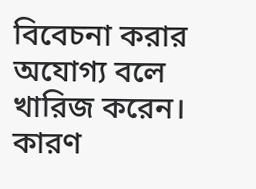বিবেচনা করার অযোগ্য বলে খারিজ করেন। কারণ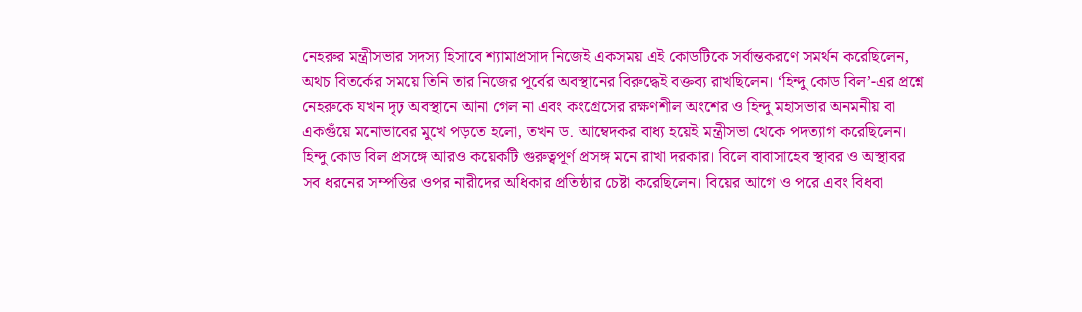নেহরুর মন্ত্রীসভার সদস্য হিসাবে শ্যামাপ্রসাদ নিজেই একসময় এই কোডটিকে সর্বান্তকরণে সমর্থন করেছিলেন, অথচ বিতর্কের সময়ে তিনি তার নিজের পূর্বের অবস্থানের বিরুদ্ধেই বক্তব্য রাখছিলেন। ‘হিন্দু কোড বিল’-এর প্রশ্নে নেহরুকে যখন দৃঢ় অবস্থানে আনা গেল না এবং কংগ্রেসের রক্ষণশীল অংশের ও হিন্দু মহাসভার অনমনীয় বা একগুঁয়ে মনোভাবের মুখে পড়তে হলো, তখন ড. আম্বেদকর বাধ্য হয়েই মন্ত্রীসভা থেকে পদত্যাগ করেছিলেন।
হিন্দু কোড বিল প্রসঙ্গে আরও কয়েকটি গুরুত্বপূর্ণ প্রসঙ্গ মনে রাখা দরকার। বিলে বাবাসাহেব স্থাবর ও অস্থাবর সব ধরনের সম্পত্তির ওপর নারীদের অধিকার প্রতিষ্ঠার চেষ্টা করেছিলেন। বিয়ের আগে ও পরে এবং বিধবা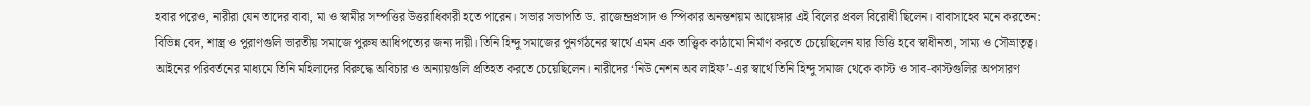হবার পরেও, নারীরা যেন তাদের বাবা, মা ও স্বামীর সম্পত্তির উত্তরাধিকারী হতে পারেন। সভার সভাপতি ড. রাজেন্দ্রপ্রসাদ ও স্পিকার অনন্তশয়ম আয়েঙ্গার এই বিলের প্রবল বিরোধী ছিলেন। বাবাসাহেব মনে করতেন: বিভিন্ন বেদ, শাস্ত্র ও পুরাণগুলি ভারতীয় সমাজে পুরুষ আধিপত্যের জন্য দায়ী। তিনি হিন্দু সমাজের পুনর্গঠনের স্বার্থে এমন এক তাত্ত্বিক কাঠামো নির্মাণ করতে চেয়েছিলেন যার ভিত্তি হবে স্বাধীনতা, সাম্য ও সৌভ্রাতৃত্ব। আইনের পরিবর্তনের মাধ্যমে তিনি মহিলাদের বিরুদ্ধে অবিচার ও অন্যায়গুলি প্রতিহত করতে চেয়েছিলেন। নারীদের ‘নিউ নেশন অব লাইফ’-এর স্বার্থে তিনি হিন্দু সমাজ থেকে কাস্ট ও সাব-কাস্টগুলির অপসারণ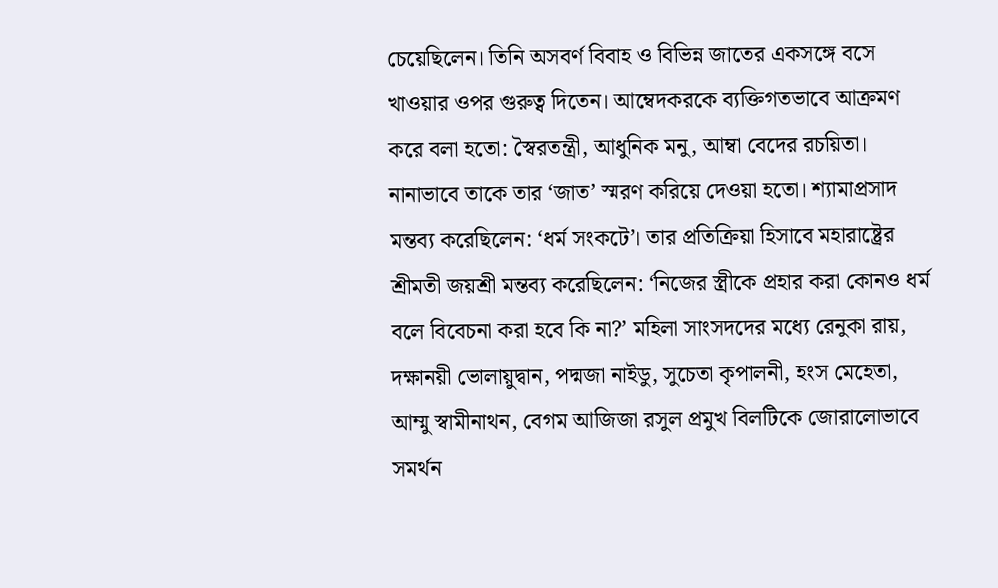চেয়েছিলেন। তিনি অসবর্ণ বিবাহ ও বিভিন্ন জাতের একসঙ্গে বসে খাওয়ার ওপর গুরুত্ব দিতেন। আম্বেদকরকে ব্যক্তিগতভাবে আক্রমণ করে বলা হতো: স্বৈরতন্ত্রী, আধুনিক মনু, আম্বা বেদের রচয়িতা। নানাভাবে তাকে তার ‘জাত’ স্মরণ করিয়ে দেওয়া হতো। শ্যামাপ্রসাদ মন্তব্য করেছিলেন: ‘ধর্ম সংকটে’। তার প্রতিক্রিয়া হিসাবে মহারাষ্ট্রের শ্রীমতী জয়শ্রী মন্তব্য করেছিলেন: ‘নিজের স্ত্রীকে প্রহার করা কোনও ধর্ম বলে বিবেচনা করা হবে কি না?’ মহিলা সাংসদদের মধ্যে রেনুকা রায়, দক্ষানয়ী ভোলায়ুদ্বান, পদ্মজা নাইডু, সুচেতা কৃপালনী, হংস মেহেতা, আম্মু স্বামীনাথন, বেগম আজিজা রসুল প্রমুখ বিলটিকে জোরালোভাবে সমর্থন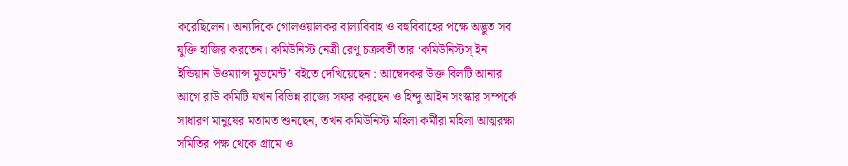করেছিলেন। অন্যদিকে গোলওয়ালকর বাল্যবিবাহ ও বহুবিবাহের পক্ষে অদ্ভুত সব যুক্তি হাজির করতেন। কমিউনিস্ট নেত্রী রেণু চক্রবর্তী তার ‘কমিউনিস্টস্‌ ইন ইন্ডিয়ান উওম্যান্স মুভমেন্ট’ বইতে দেখিয়েছেন : আম্বেদকর উক্ত বিলটি আনার আগে রাউ কমিটি যখন বিভিন্ন রাজ্যে সফর করছেন ও হিন্দু আইন সংস্কার সম্পর্কে সাধারণ মানুষের মতামত শুনছেন, তখন কমিউনিস্ট মহিলা কর্মীরা মহিলা আত্মরক্ষা সমিতির পক্ষ থেকে গ্রামে ও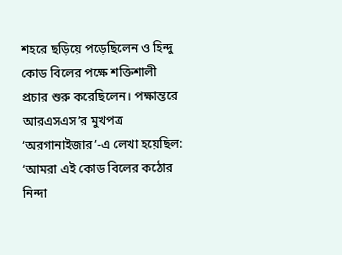শহরে ছড়িয়ে পড়েছিলেন ও হিন্দু কোড বিলের পক্ষে শক্তিশালী প্রচার শুরু করেছিলেন। পক্ষান্তরে আরএসএস’র মুখপত্র ‘অরগানাইজার’-এ লেখা হয়েছিল: ‘আমরা এই কোড বিলের কঠোর নিন্দা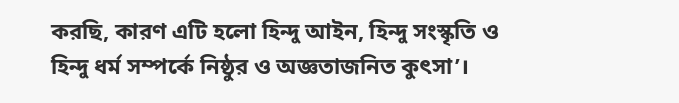করছি, কারণ এটি হলো হিন্দু আইন, হিন্দু সংস্কৃতি ও হিন্দু ধর্ম সম্পর্কে নিষ্ঠুর ও অজ্ঞতাজনিত কুৎসা’।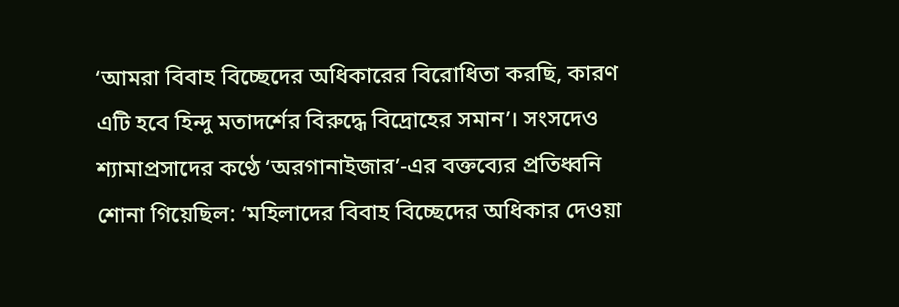‘আমরা বিবাহ বিচ্ছেদের অধিকারের বিরোধিতা করছি, কারণ এটি হবে হিন্দু মতাদর্শের বিরুদ্ধে বিদ্রোহের সমান’। সংসদেও শ্যামাপ্রসাদের কণ্ঠে ‘অরগানাইজার’-এর বক্তব্যের প্রতিধ্বনি শোনা গিয়েছিল: ‘মহিলাদের বিবাহ বিচ্ছেদের অধিকার দেওয়া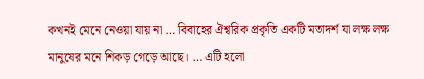কখনই মেনে নেওয়া যায় না … বিবাহের ঐশ্বরিক প্রকৃতি একটি মতাদর্শ যা লক্ষ লক্ষ মানুষের মনে শিকড় গেড়ে আছে। … এটি হলো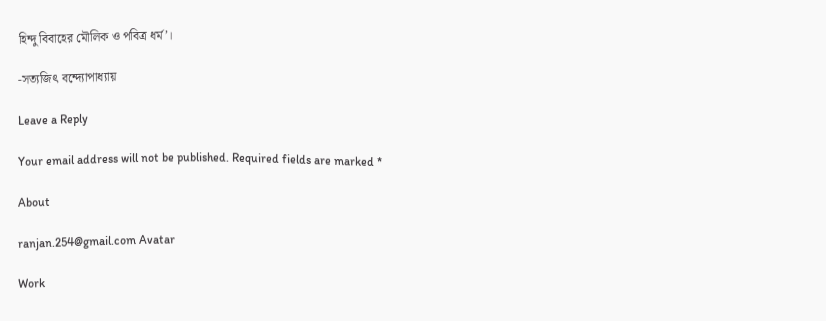হিন্দু বিবাহের মৌলিক ও পবিত্র ধর্ম’।

-সত্যজিৎ বন্দ্যোপাধ্যায়

Leave a Reply

Your email address will not be published. Required fields are marked *

About

ranjan.254@gmail.com Avatar

Work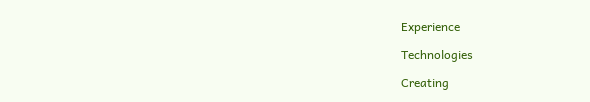Experience

Technologies

Creating